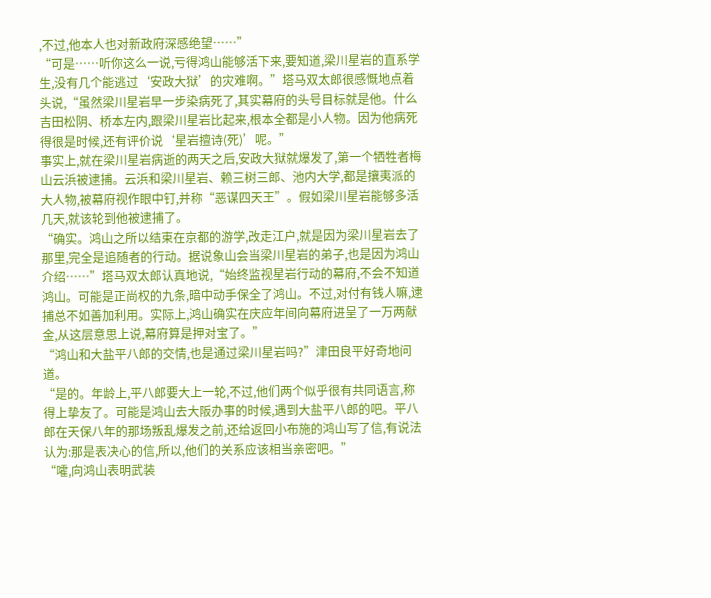,不过,他本人也对新政府深感绝望……”
“可是……听你这么一说,亏得鸿山能够活下来,要知道,梁川星岩的直系学生,没有几个能逃过‘安政大狱’的灾难啊。”塔马双太郎很感慨地点着头说,“虽然梁川星岩早一步染病死了,其实幕府的头号目标就是他。什么吉田松阴、桥本左内,跟梁川星岩比起来,根本全都是小人物。因为他病死得很是时候,还有评价说‘星岩擅诗(死)’呢。”
事实上,就在梁川星岩病逝的两天之后,安政大狱就爆发了,第一个牺牲者梅山云浜被逮捕。云浜和梁川星岩、赖三树三郎、池内大学,都是攘夷派的大人物,被幕府视作眼中钉,并称“恶谋四天王”。假如梁川星岩能够多活几天,就该轮到他被逮捕了。
“确实。鸿山之所以结束在京都的游学,改走江户,就是因为梁川星岩去了那里,完全是追随者的行动。据说象山会当梁川星岩的弟子,也是因为鸿山介绍……”塔马双太郎认真地说,“始终监视星岩行动的幕府,不会不知道鸿山。可能是正尚权的九条,暗中动手保全了鸿山。不过,对付有钱人嘛,逮捕总不如善加利用。实际上,鸿山确实在庆应年间向幕府进呈了一万两献金,从这层意思上说,幕府算是押对宝了。”
“鸿山和大盐平八郎的交情,也是通过梁川星岩吗?”津田良平好奇地问道。
“是的。年龄上,平八郎要大上一轮,不过,他们两个似乎很有共同语言,称得上挚友了。可能是鸿山去大阪办事的时候,遇到大盐平八郎的吧。平八郎在天保八年的那场叛乱爆发之前,还给返回小布施的鸿山写了信,有说法认为:那是表决心的信,所以,他们的关系应该相当亲密吧。”
“嚯,向鸿山表明武装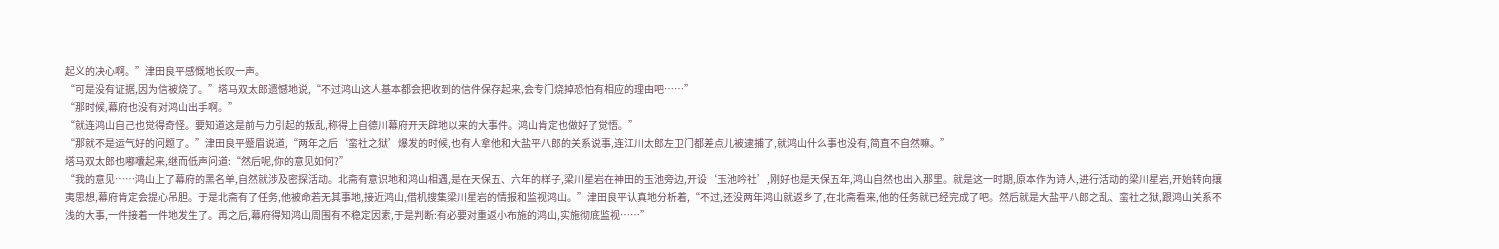起义的决心啊。”津田良平感慨地长叹一声。
“可是没有证据,因为信被烧了。”塔马双太郎遗憾地说,“不过鸿山这人基本都会把收到的信件保存起来,会专门烧掉恐怕有相应的理由吧……”
“那时候,幕府也没有对鸿山出手啊。”
“就连鸿山自己也觉得奇怪。要知道这是前与力引起的叛乱,称得上自德川幕府开天辟地以来的大事件。鸿山肯定也做好了觉悟。”
“那就不是运气好的问题了。”津田良平蹙眉说道,“两年之后‘蛮社之狱’爆发的时候,也有人拿他和大盐平八郎的关系说事,连江川太郎左卫门都差点儿被逮捕了,就鸿山什么事也没有,简直不自然嘛。”
塔马双太郎也嘟囔起来,继而低声问道:“然后呢,你的意见如何?”
“我的意见……鸿山上了幕府的黑名单,自然就涉及密探活动。北斋有意识地和鸿山相遇,是在天保五、六年的样子,梁川星岩在神田的玉池旁边,开设‘玉池吟社’,刚好也是天保五年,鸿山自然也出入那里。就是这一时期,原本作为诗人,进行活动的梁川星岩,开始转向攘夷思想,幕府肯定会提心吊胆。于是北斋有了任务,他被命若无其事地,接近鸿山,借机搜集梁川星岩的情报和监视鸿山。”津田良平认真地分析着,“不过,还没两年鸿山就返乡了,在北斋看来,他的任务就已经完成了吧。然后就是大盐平八郎之乱、蛮社之狱,跟鸿山关系不浅的大事,一件接着一件地发生了。再之后,幕府得知鸿山周围有不稳定因素,于是判断:有必要对重返小布施的鸿山,实施彻底监视……”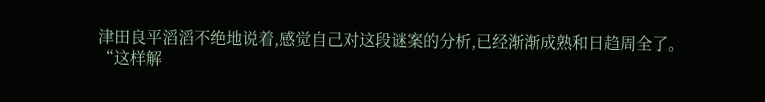津田良平滔滔不绝地说着,感觉自己对这段谜案的分析,已经渐渐成熟和日趋周全了。
“这样解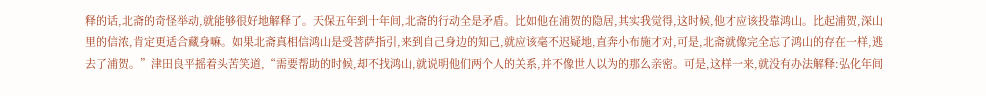释的话,北斋的奇怪举动,就能够很好地解释了。天保五年到十年间,北斋的行动全是矛盾。比如他在浦贺的隐居,其实我觉得,这时候,他才应该投靠鸿山。比起浦贺,深山里的信浓,肯定更适合藏身嘛。如果北斋真相信鸿山是受菩萨指引,来到自己身边的知己,就应该毫不迟疑地,直奔小布施才对,可是,北斋就像完全忘了鸿山的存在一样,逃去了浦贺。”津田良平摇着头苦笑道,“需要帮助的时候,却不找鸿山,就说明他们两个人的关系,并不像世人以为的那么亲密。可是,这样一来,就没有办法解释:弘化年间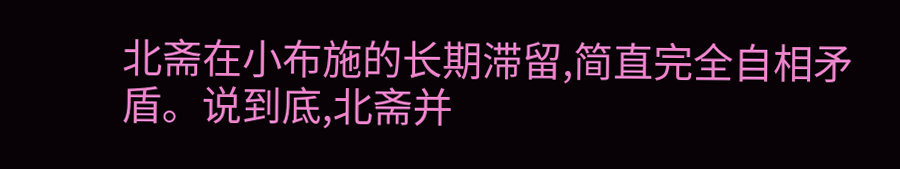北斋在小布施的长期滞留,简直完全自相矛盾。说到底,北斋并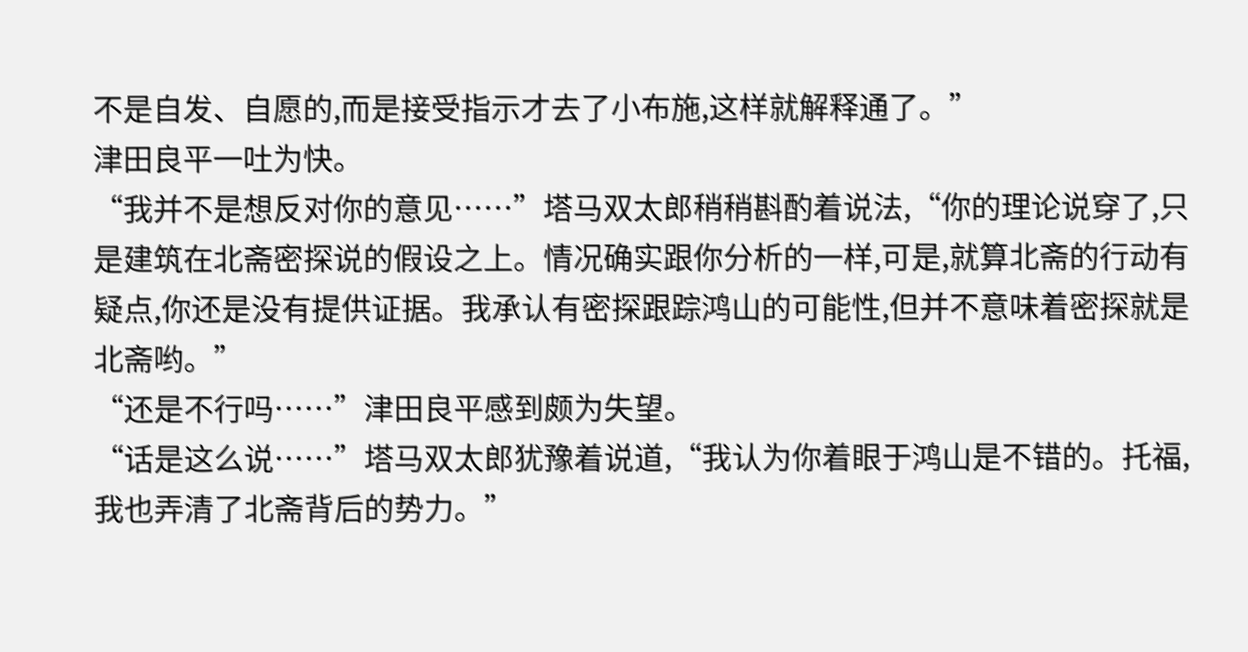不是自发、自愿的,而是接受指示才去了小布施,这样就解释通了。”
津田良平一吐为快。
“我并不是想反对你的意见……”塔马双太郎稍稍斟酌着说法,“你的理论说穿了,只是建筑在北斋密探说的假设之上。情况确实跟你分析的一样,可是,就算北斋的行动有疑点,你还是没有提供证据。我承认有密探跟踪鸿山的可能性,但并不意味着密探就是北斋哟。”
“还是不行吗……”津田良平感到颇为失望。
“话是这么说……”塔马双太郎犹豫着说道,“我认为你着眼于鸿山是不错的。托福,我也弄清了北斋背后的势力。”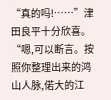“真的吗!……”津田良平十分欣喜。
“嗯,可以断言。按照你整理出来的鸿山人脉,偌大的江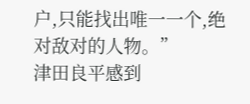户,只能找出唯一一个,绝对敌对的人物。”
津田良平感到